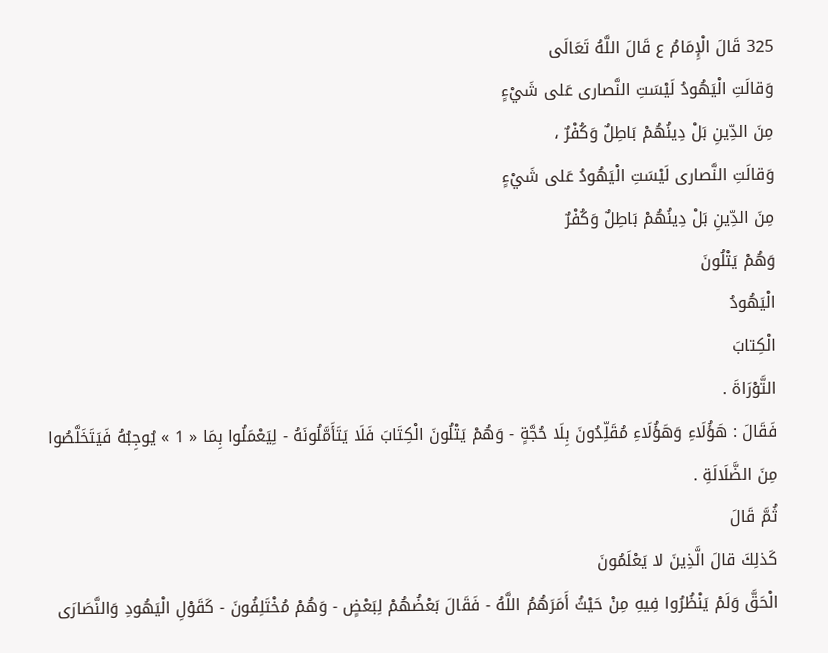325 قَالَ الْإِمَامُ ع قَالَ اللَّهُ تَعَالَى
وَقالَتِ الْيَهُودُ لَيْسَتِ النَّصارى عَلى شَيْءٍ
مِنَ الدِّينِ بَلْ دِينُهُمْ بَاطِلٌ وَكُفْرٌ ،
وَقالَتِ النَّصارى لَيْسَتِ الْيَهُودُ عَلى شَيْءٍ
مِنَ الدِّينِ بَلْ دِينُهُمْ بَاطِلٌ وَكُفْرٌ
وَهُمْ يَتْلُونَ
الْيَهُودُ
الْكِتابَ
التَّوْرَاةَ .
فَقَالَ : هَؤُلَاءِ وَهَؤُلَاءِ مُقَلِّدُونَ بِلَا حُجَّةٍ - وَهُمْ يَتْلُونَ الْكِتَابَ فَلَا يَتَأَمَّلُونَهُ - لِيَعْمَلُوا بِمَا « 1 » يُوجِبُهُ فَيَتَخَلَّصُوا مِنَ الضَّلَالَةِ .
ثُمَّ قَالَ
كَذلِكَ قالَ الَّذِينَ لا يَعْلَمُونَ
الْحَقَّ وَلَمْ يَنْظُرُوا فِيهِ مِنْ حَيْثُ أَمَرَهُمُ اللَّهُ - فَقَالَ بَعْضُهُمْ لِبَعْضٍ - وَهُمْ مُخْتَلِفُونَ - كَقَوْلِ الْيَهُودِ وَالنَّصَارَى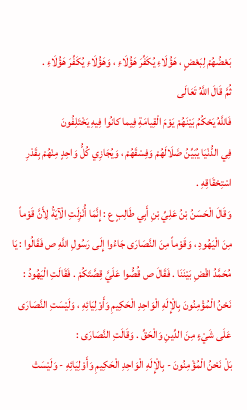بَعْضُهُمْ لِبَعْضٍ ، هَؤُلَاءِ يُكَفِّرَ هَؤُلَاءِ ، وَهَؤُلَاءِ يُكَفِّرَ هَؤُلَاءِ .
ثُمَّ قَالَ اللَّهُ تَعَالَى
فَاللَّهُ يَحْكُمُ بَيْنَهُمْ يَوْمَ الْقِيامَةِ فِيما كانُوا فِيهِ يَخْتَلِفُونَ
فِي الدُّنْيَا يُبَيِّنُ ضَلَالَهُمْ وَفِسْقَهُمْ ، وَيُجَازِي كُلُّ وَاحِدٍ مِنْهُمْ بِقَدْرِ اسْتِحْقَاقِهِ .
وَقَالَ الْحَسَنُ بْنُ عَلِيِّ بْنِ أَبِي طَالِبٍ ع : إِنَّمَا أُنْزِلَتِ الْآيَةُ لِأَنَّ قَوْماً مِنَ الْيَهُودِ ، وَقَوْماً مِنَ النَّصَارَى جَاءُوا إِلَى رَسُولِ اللَّهِ ص فَقَالُوا : يَا مُحَمَّدُ اقْضِ بَيْنَنَا . فَقَالَ ص قُصُّوا عَلَيَّ قِصَّتَكُمْ . فَقَالَتِ الْيَهُودُ : نَحْنُ الْمُؤْمِنُونَ بِالْإِلَهِ الْوَاحِدِ الْحَكِيمِ وَأَوْلِيَائِهِ ، وَلَيْسَتِ النَّصَارَى عَلَى شَيْءٍ مِنَ الدِّينِ وَالْحَقِّ . وَقَالَتِ النَّصَارَى :
بَلْ نَحْنُ الْمُؤْمِنُونَ - بِالْإِلَهِ الْوَاحِدِ الْحَكِيمِ وَأَوْلِيَائِهِ - وَلَيْسَتْ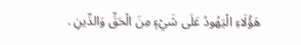هَؤُلَاءِ الْيَهُودُ عَلَى شَيْءٍ مِنَ الْحَقِّ وَالدِّينِ .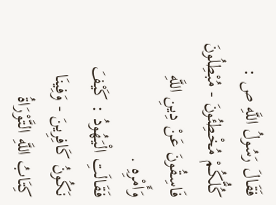فَقَالَ رَسُولُ اللَّهِ ص : كُلُّكُمْ مُخْطِئُونَ - مُبْطِلُونَ فَاسِقُونَ عَنْ دِينِ اللَّهِ وَأَمْرِهِ .
فَقَالَتِ الْيَهُودُ : كَيْفَ نَكُونُ كَافِرِينَ - وَفِينَا كِتَابُ اللَّهِ التَّوْرَاةُ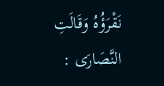نَقْرَؤُهُ وَقَالَتِ النَّصَارَى :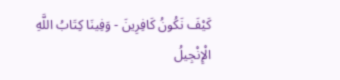كَيْفَ نَكُونُ كَافِرِينَ - وَفِينَا كِتَابُ اللَّهِ الْإِنْجِيلُ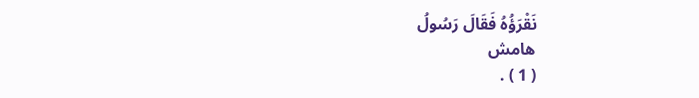نَقْرَؤُهُ فَقَالَ رَسُولُ
هامش
( 1 ) .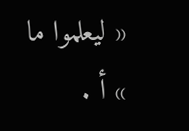« ليعلموا ما » أ .